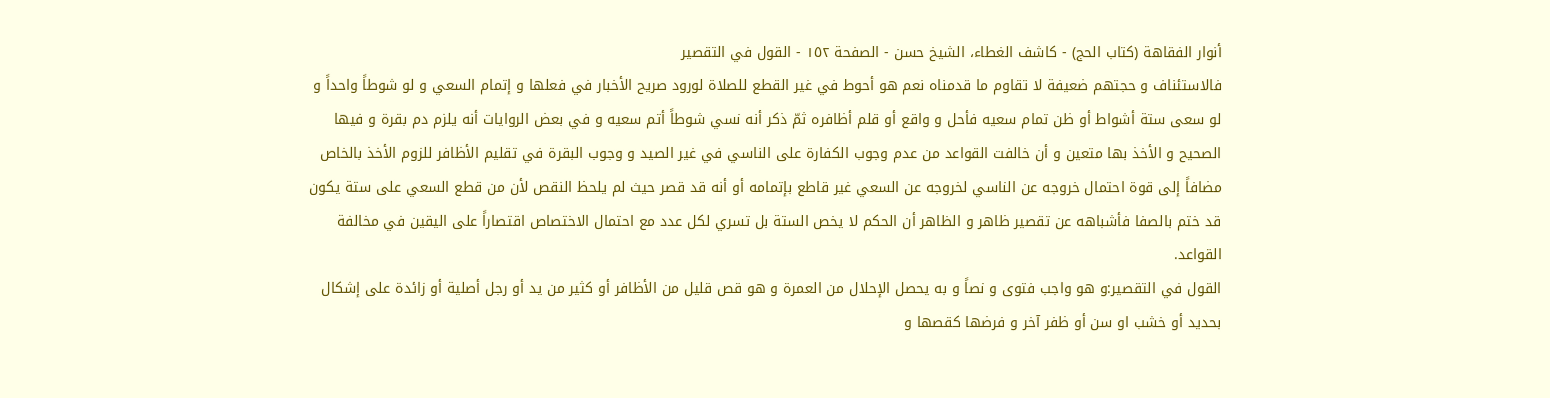أنوار الفقاهة (كتاب الحج) - كاشف الغطاء، الشيخ حسن - الصفحة ١٥٢ - القول في التقصير
فالاستئناف و حجتهم ضعيفة لا تقاوم ما قدمناه نعم هو أحوط في غير القطع للصلاة لورود صريح الأخبار في فعلها و إتمام السعي و لو شوطاً واحداً و لو سعى ستة أشواط أو ظن تمام سعيه فأحل و واقع أو قلم أظافره ثمّ ذكر أنه نسي شوطاً أتم سعيه و في بعض الروايات أنه يلزم دم بقرة و فيها الصحيح و الأخذ بها متعين و أن خالفت القواعد من عدم وجوب الكفارة على الناسي في غير الصيد و وجوب البقرة في تقليم الأظافر للزوم الأخذ بالخاص مضافاً إلى قوة احتمال خروجه عن الناسي لخروجه عن السعي غير قاطع بإتمامه أو أنه قد قصر حيث لم يلحظ النقص لأن من قطع السعي على ستة يكون قد ختم بالصفا فأشباهه عن تقصير ظاهر و الظاهر أن الحكم لا يخص الستة بل تسري لكل عدد مع احتمال الاختصاص اقتصاراً على اليقين في مخالفة القواعد.
القول في التقصير:و هو واجب فتوى و نصاً و به يحصل الإحلال من العمرة و هو قص قليل من الأظافر أو كثير من يد أو رجل أصلية أو زائدة على إشكال بحديد أو خشب او سن أو ظفر آخر و فرضها كقصها و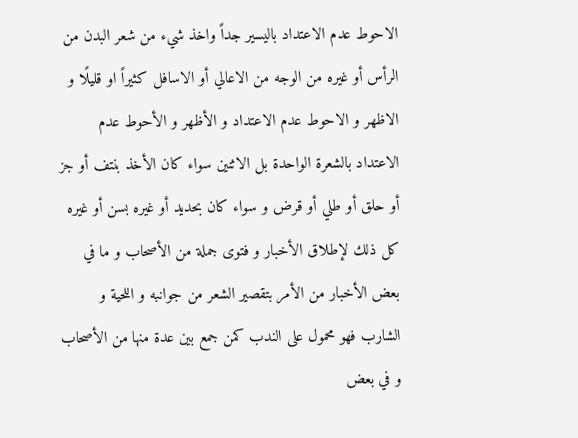الاحوط عدم الاعتداد باليسير جداً واخذ شيء من شعر البدن من الرأس أو غيره من الوجه من الاعالي أو الاسافل كثيراً او قليلًا و الاظهر و الاحوط عدم الاعتداد و الأظهر و الأحوط عدم الاعتداد بالشعرة الواحدة بل الاثنين سواء كان الأخذ بنتف أو جز أو حلق أو طلي أو قرض و سواء كان بحديد أو غيره بسن أو غيره كل ذلك لإطلاق الأخبار و فتوى جملة من الأصحاب و ما في بعض الأخبار من الأمر بتقصير الشعر من جوانبه و اللحية و الشارب فهو محمول على الندب كمن جمع بين عدة منها من الأصحاب و في بعض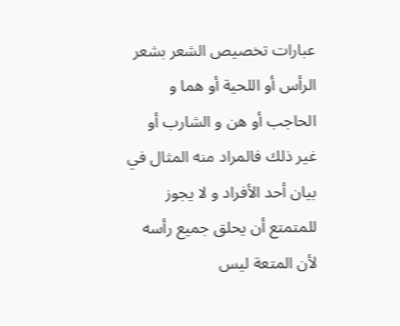عبارات تخصيص الشعر بشعر الرأس أو اللحية أو هما و الحاجب أو هن و الشارب أو غير ذلك فالمراد منه المثال في بيان أحد الأفراد و لا يجوز للمتمتع أن يحلق جميع رأسه لأن المتعة ليس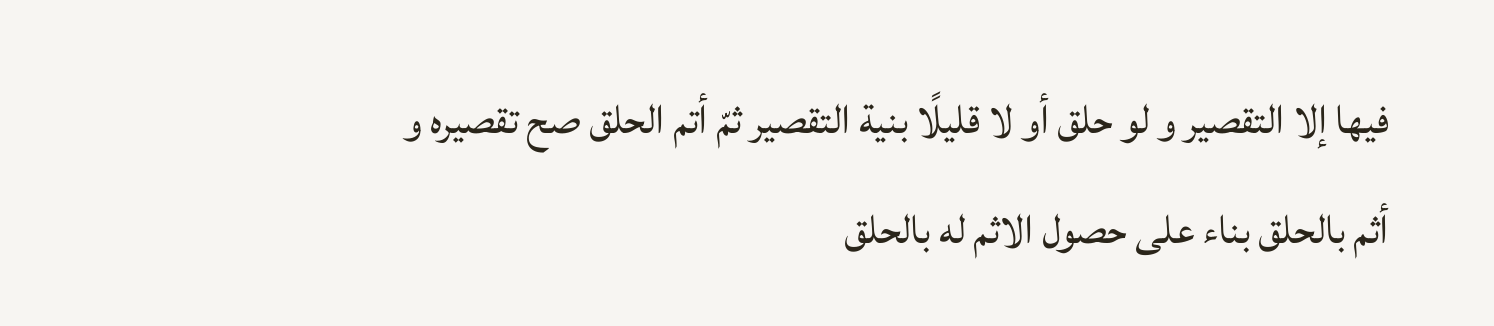فيها إلا التقصير و لو حلق أو لا قليلًا بنية التقصير ثمّ أتم الحلق صح تقصيره و أثم بالحلق بناء على حصول الاثم له بالحلق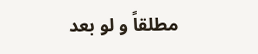مطلقاً و لو بعد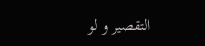التقصير و لو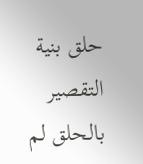حلق بنية التقصير بالحلق لم